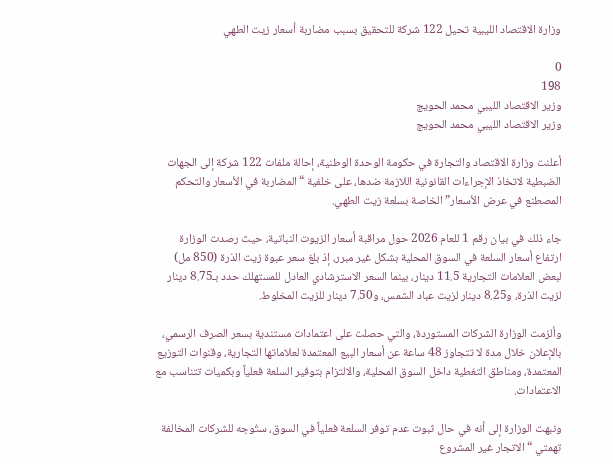وزارة الاقتصاد الليبية تحيل 122 شركة للتحقيق بسبب مضاربة أسعار زيت الطهي

0
198
وزير الاقتصاد الليبي محمد الحويج
وزير الاقتصاد الليبي محمد الحويج

أعلنت وزارة الاقتصاد والتجارة في حكومة الوحدة الوطنية، إحالة ملفات 122 شركة إلى الجهات الضبطية لاتخاذ الإجراءات القانونية اللازمة ضدها، على خلفية “المضاربة في الأسعار والتحكم المصطنع في عرض الأسعار” الخاصة بسلعة زيت الطهي.

جاء ذلك في بيان رقم 1 للعام 2026 حول مراقبة أسعار الزيوت النباتية، حيث رصدت الوزارة ارتفاع أسعار السلعة في السوق المحلية بشكل غير مبرر، إذ بلغ سعر عبوة زيت الذرة (850 مل) لبعض العلامات التجارية 11.5 دينار، بينما السعر الاسترشادي العادل للمستهلك حدد بـ8.75 دينار لزيت الذرة، و8.25 دينار لزيت عباد الشمس، و7.50 دينار للزيت المخلوط.

وألزمت الوزارة الشركات المستوردة، والتي حصلت على اعتمادات مستندية بسعر الصرف الرسمي، بالإعلان خلال مدة لا تتجاوز 48 ساعة عن أسعار البيع المعتمدة لعلاماتها التجارية، وقنوات التوزيع المعتمدة، ومناطق التغطية داخل السوق المحلية، والالتزام بتوفير السلعة فعلياً وبكميات تتناسب مع الاعتمادات.

ونبهت الوزارة إلى أنه في حال ثبوت عدم توفر السلعة فعلياً في السوق، ستُوجه للشركات المخالفة تهمتي “الاتجار غير المشروع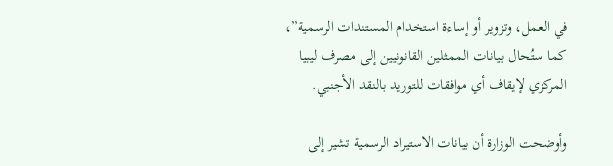في العمل، وتزوير أو إساءة استخدام المستندات الرسمية”، كما ستُحال بيانات الممثلين القانونيين إلى مصرف ليبيا المركزي لإيقاف أي موافقات للتوريد بالنقد الأجنبي.

وأوضحت الوزارة أن بيانات الاستيراد الرسمية تشير إلى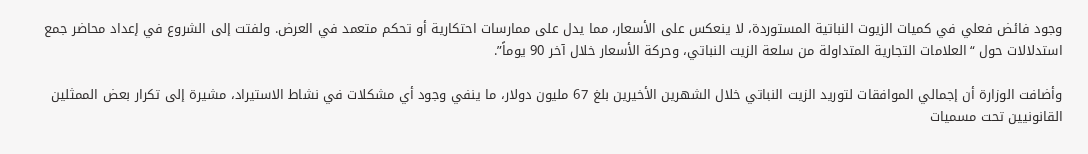وجود فائض فعلي في كميات الزيوت النباتية المستوردة، لا ينعكس على الأسعار، مما يدل على ممارسات احتكارية أو تحكم متعمد في العرض. ولفتت إلى الشروع في إعداد محاضر جمع استدلالات حول “العلامات التجارية المتداولة من سلعة الزيت النباتي، وحركة الأسعار خلال آخر 90 يوماً”.

وأضافت الوزارة أن إجمالي الموافقات لتوريد الزيت النباتي خلال الشهرين الأخيرين بلغ 67 مليون دولار، ما ينفي وجود أي مشكلات في نشاط الاستيراد، مشيرة إلى تكرار بعض الممثلين القانونيين تحت مسميات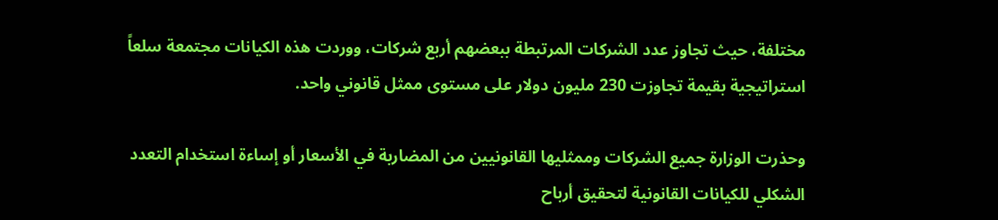مختلفة، حيث تجاوز عدد الشركات المرتبطة ببعضهم أربع شركات، ووردت هذه الكيانات مجتمعة سلعاً استراتيجية بقيمة تجاوزت 230 مليون دولار على مستوى ممثل قانوني واحد.

وحذرت الوزارة جميع الشركات وممثليها القانونيين من المضاربة في الأسعار أو إساءة استخدام التعدد الشكلي للكيانات القانونية لتحقيق أرباح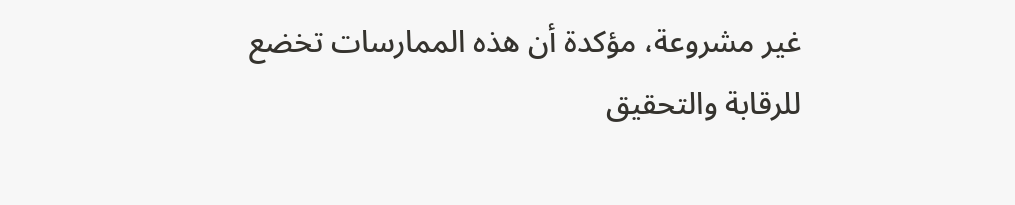غير مشروعة، مؤكدة أن هذه الممارسات تخضع للرقابة والتحقيق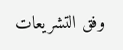وفق التشريعات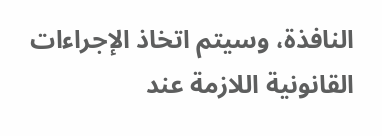النافذة، وسيتم اتخاذ الإجراءات القانونية اللازمة عند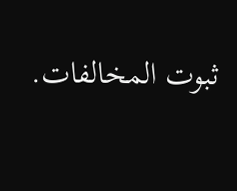ثبوت المخالفات.